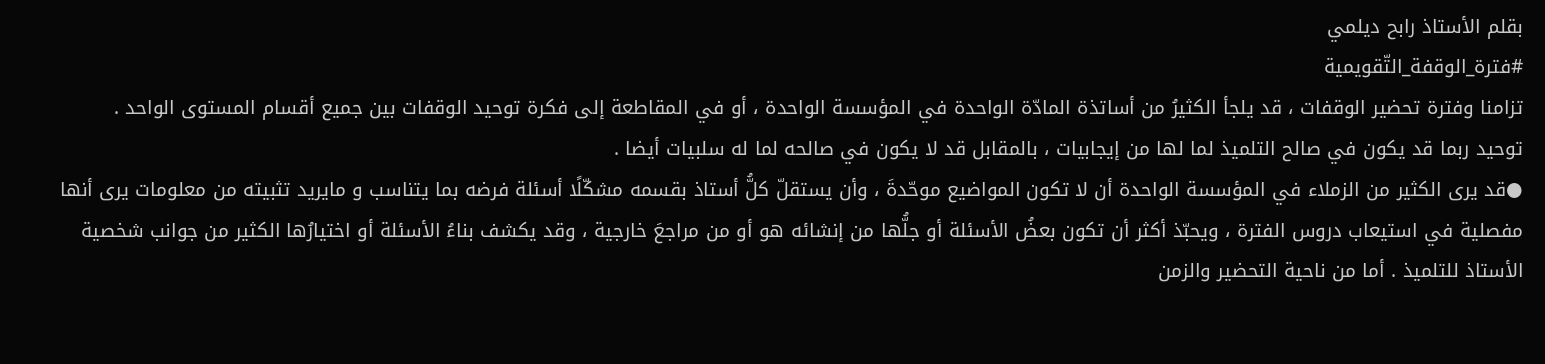بقلم الأستاذ رابح ديلمي
#فترة_الوقفة_التّقويمية
تزامنا وفترة تحضير الوقفات ، قد يلجأ الكثيرُ من أساتذة المادّة الواحدة في المؤسسة الواحدة ، أو في المقاطعة إلى فكرة توحيد الوقفات بين جميع أقسام المستوى الواحد .
توحيد ربما قد يكون في صالح التلميذ لما لها من إيجابيات ، بالمقابل قد لا يكون في صالحه لما له سلبيات أيضا .
●قد يرى الكثير من الزملاء في المؤسسة الواحدة أن لا تكون المواضيع موحّدةَ ، وأن يستقلّ كلُّ أستاذ بقسمه مشكّلًا أسئلة فرضه بما يتناسب و مايريد تثبيته من معلومات يرى أنها مفصلية في استيعاب دروس الفترة ، ويحبّذ أكثر أن تكون بعضُ الأسئلة أو جلُّها من إنشائه هو أو من مراجعَ خارجية ، وقد يكشف بناءُ الأسئلة أو اختيارُها الكثير من جوانب شخصية الأستاذ للتلميذ . أما من ناحية التحضير والزمن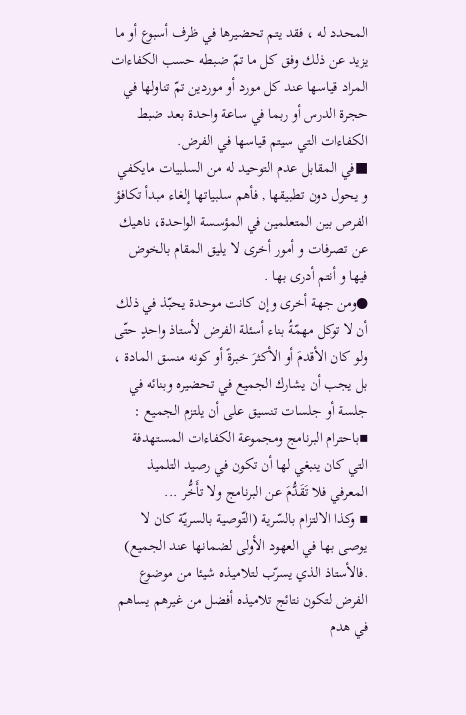المحدد له ، فقد يتم تحضيرها في ظرف أسبوع أو ما يزيد عن ذلك وفق كل ما تمّ ضبطه حسب الكفاءات المراد قياسها عند كل مورد أو موردين تمّ تناولها في حجرة الدرس أو ربما في ساعة واحدة بعد ضبط الكفاءات التي سيتم قياسها في الفرض.
■في المقابل عدم التوحيد له من السلبيات مايكفي و يحول دون تطبيقها , فأهم سلبياتها إلغاء مبدأ تكافؤ الفرص بين المتعلمين في المؤسسة الواحدة، ناهيك عن تصرفات و أمور أخرى لا يليق المقام بالخوض فيها و أنتم أدرى بها .
●ومن جهة أخرى وإن كانت موحدة يحبّذ في ذلك أن لا توكل مهمّةُ بناء أسئلة الفرض لأستاذ واحدٍ حتّى ولو كان الأقدمَ أو الأكثرَ خبرةً أو كونه منسق المادة ، بل يجب أن يشارك الجميع في تحضيره وبنائه في جلسة أو جلسات تنسيق على أن يلتزم الجميع :
▪باحترام البرنامج ومجموعة الكفاءات المستهدفة التي كان ينبغي لها أن تكون في رصيد التلميذ المعرفي فلا تَقَدُّمَ عن البرنامج ولا تأَخُّر ...
▪ وكذا الالتزام بالسّرية (التّوصية بالسريّة كان لا يوصى بها في العهود الأولى لضمانها عند الجميع) .فالأستاذ الذي يسرّب لتلاميذه شيئا من موضوع الفرض لتكون نتائج تلاميذه أفضل من غيرهم يساهم في هدم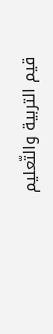قيم التربية والتّعليم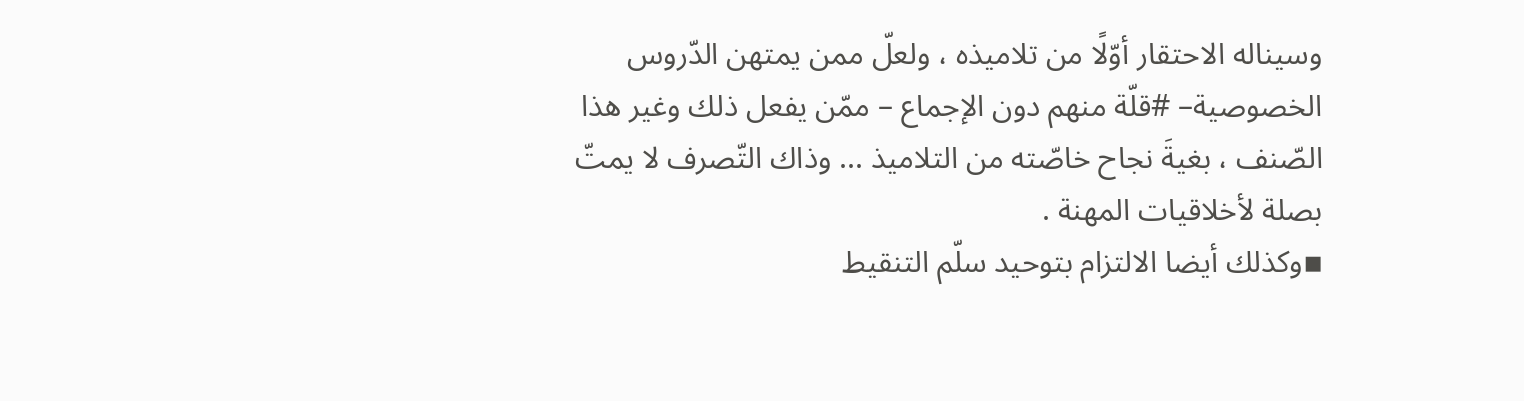وسيناله الاحتقار أوّلًا من تلاميذه ، ولعلّ ممن يمتهن الدّروس الخصوصية– #قلّة منهم دون الإجماع – ممّن يفعل ذلك وغير هذا الصّنف ، بغيةَ نجاح خاصّته من التلاميذ ... وذاك التّصرف لا يمتّ بصلة لأخلاقيات المهنة .
▪وكذلك أيضا الالتزام بتوحيد سلّم التنقيط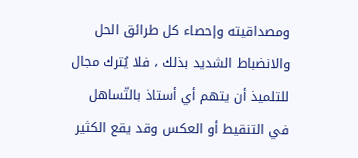ومصداقيته وإحصاء كل طرائق الحل والانضباط الشديد بذلك ، فلا يُترك مجال للتلميذ أن يتهم أي أستاذ بالتّساهل في التنقيط أو العكس وقد يقع الكثير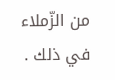من الزّملاء في ذلك .